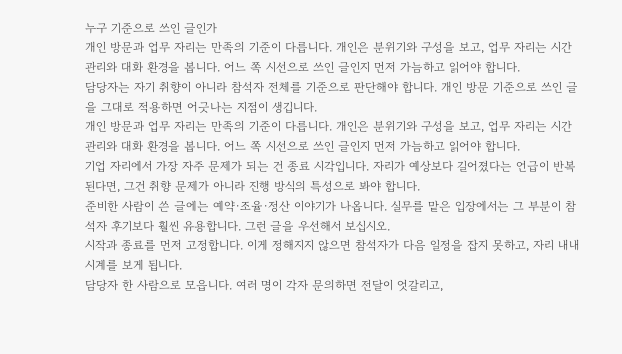누구 기준으로 쓰인 글인가
개인 방문과 업무 자리는 만족의 기준이 다릅니다. 개인은 분위기와 구성을 보고, 업무 자리는 시간 관리와 대화 환경을 봅니다. 어느 쪽 시선으로 쓰인 글인지 먼저 가늠하고 읽어야 합니다.
담당자는 자기 취향이 아니라 참석자 전체를 기준으로 판단해야 합니다. 개인 방문 기준으로 쓰인 글을 그대로 적용하면 어긋나는 지점이 생깁니다.
개인 방문과 업무 자리는 만족의 기준이 다릅니다. 개인은 분위기와 구성을 보고, 업무 자리는 시간 관리와 대화 환경을 봅니다. 어느 쪽 시선으로 쓰인 글인지 먼저 가늠하고 읽어야 합니다.
기업 자리에서 가장 자주 문제가 되는 건 종료 시각입니다. 자리가 예상보다 길어졌다는 언급이 반복된다면, 그건 취향 문제가 아니라 진행 방식의 특성으로 봐야 합니다.
준비한 사람이 쓴 글에는 예약·조율·정산 이야기가 나옵니다. 실무를 맡은 입장에서는 그 부분이 참석자 후기보다 훨씬 유용합니다. 그런 글을 우선해서 보십시오.
시작과 종료를 먼저 고정합니다. 이게 정해지지 않으면 참석자가 다음 일정을 잡지 못하고, 자리 내내 시계를 보게 됩니다.
담당자 한 사람으로 모읍니다. 여러 명이 각자 문의하면 전달이 엇갈리고,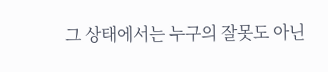그 상태에서는 누구의 잘못도 아닌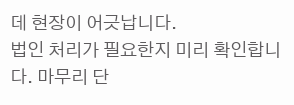데 현장이 어긋납니다.
법인 처리가 필요한지 미리 확인합니다. 마무리 단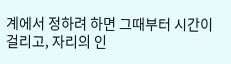계에서 정하려 하면 그때부터 시간이 걸리고, 자리의 인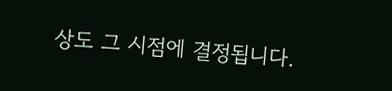상도 그 시점에 결정됩니다.